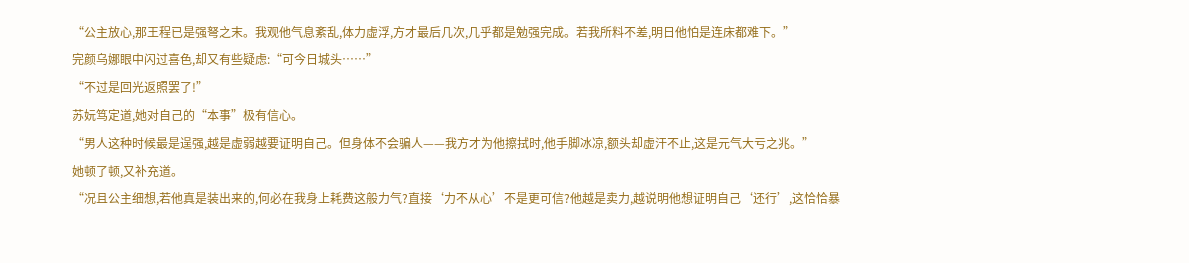“公主放心,那王程已是强弩之末。我观他气息紊乱,体力虚浮,方才最后几次,几乎都是勉强完成。若我所料不差,明日他怕是连床都难下。”
完颜乌娜眼中闪过喜色,却又有些疑虑:“可今日城头……”
“不过是回光返照罢了!”
苏妧笃定道,她对自己的“本事”极有信心。
“男人这种时候最是逞强,越是虚弱越要证明自己。但身体不会骗人——我方才为他擦拭时,他手脚冰凉,额头却虚汗不止,这是元气大亏之兆。”
她顿了顿,又补充道。
“况且公主细想,若他真是装出来的,何必在我身上耗费这般力气?直接‘力不从心’不是更可信?他越是卖力,越说明他想证明自己‘还行’,这恰恰暴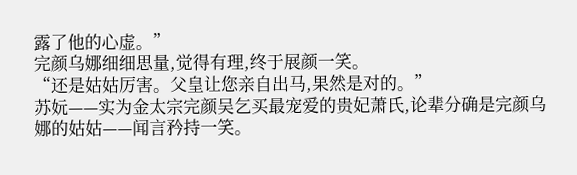露了他的心虚。”
完颜乌娜细细思量,觉得有理,终于展颜一笑。
“还是姑姑厉害。父皇让您亲自出马,果然是对的。”
苏妧——实为金太宗完颜吴乞买最宠爱的贵妃萧氏,论辈分确是完颜乌娜的姑姑——闻言矜持一笑。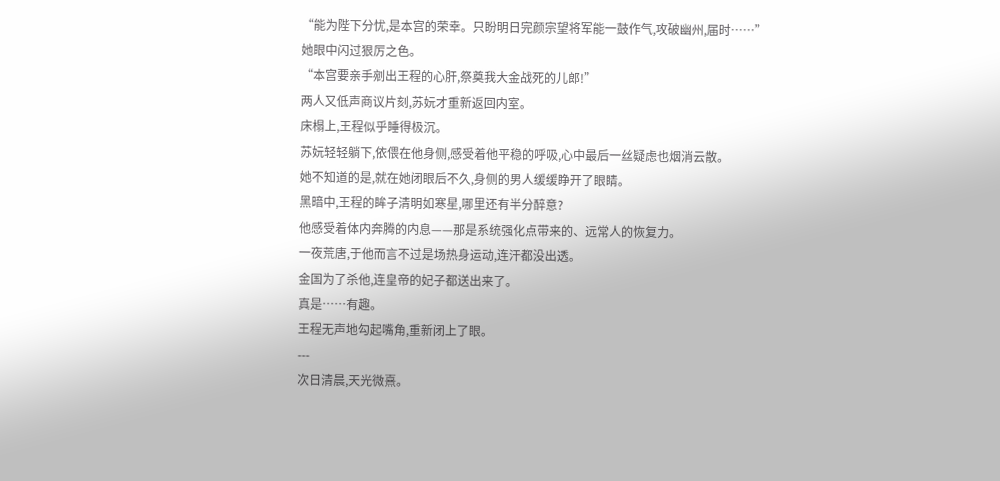“能为陛下分忧,是本宫的荣幸。只盼明日完颜宗望将军能一鼓作气,攻破幽州,届时……”
她眼中闪过狠厉之色。
“本宫要亲手剜出王程的心肝,祭奠我大金战死的儿郎!”
两人又低声商议片刻,苏妧才重新返回内室。
床榻上,王程似乎睡得极沉。
苏妧轻轻躺下,依偎在他身侧,感受着他平稳的呼吸,心中最后一丝疑虑也烟消云散。
她不知道的是,就在她闭眼后不久,身侧的男人缓缓睁开了眼睛。
黑暗中,王程的眸子清明如寒星,哪里还有半分醉意?
他感受着体内奔腾的内息——那是系统强化点带来的、远常人的恢复力。
一夜荒唐,于他而言不过是场热身运动,连汗都没出透。
金国为了杀他,连皇帝的妃子都送出来了。
真是……有趣。
王程无声地勾起嘴角,重新闭上了眼。
---
次日清晨,天光微熹。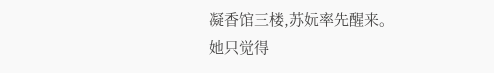凝香馆三楼,苏妧率先醒来。
她只觉得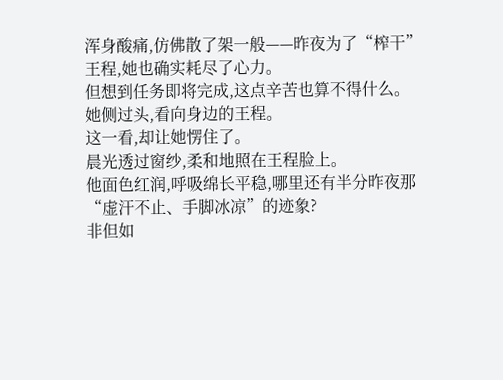浑身酸痛,仿佛散了架一般——昨夜为了“榨干”王程,她也确实耗尽了心力。
但想到任务即将完成,这点辛苦也算不得什么。
她侧过头,看向身边的王程。
这一看,却让她愣住了。
晨光透过窗纱,柔和地照在王程脸上。
他面色红润,呼吸绵长平稳,哪里还有半分昨夜那“虚汗不止、手脚冰凉”的迹象?
非但如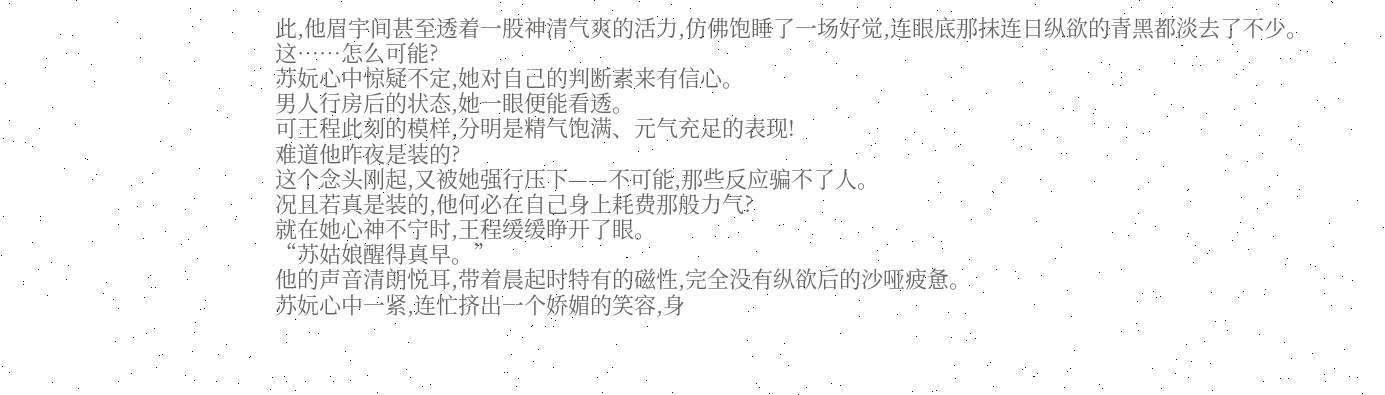此,他眉宇间甚至透着一股神清气爽的活力,仿佛饱睡了一场好觉,连眼底那抹连日纵欲的青黑都淡去了不少。
这……怎么可能?
苏妧心中惊疑不定,她对自己的判断素来有信心。
男人行房后的状态,她一眼便能看透。
可王程此刻的模样,分明是精气饱满、元气充足的表现!
难道他昨夜是装的?
这个念头刚起,又被她强行压下——不可能,那些反应骗不了人。
况且若真是装的,他何必在自己身上耗费那般力气?
就在她心神不宁时,王程缓缓睁开了眼。
“苏姑娘醒得真早。”
他的声音清朗悦耳,带着晨起时特有的磁性,完全没有纵欲后的沙哑疲惫。
苏妧心中一紧,连忙挤出一个娇媚的笑容,身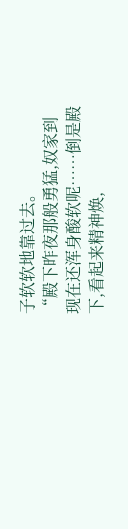子软软地靠过去。
“殿下昨夜那般勇猛,奴家到现在还浑身酸软呢……倒是殿下,看起来精神焕,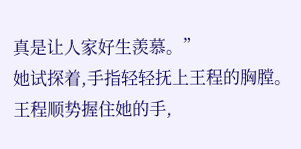真是让人家好生羡慕。”
她试探着,手指轻轻抚上王程的胸膛。
王程顺势握住她的手,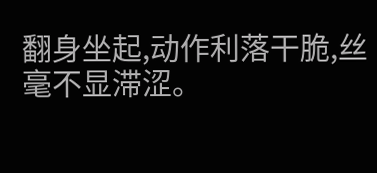翻身坐起,动作利落干脆,丝毫不显滞涩。